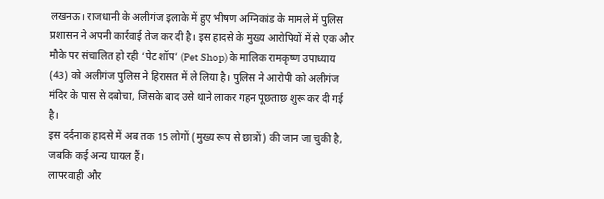लखनऊ। राजधानी के अलीगंज इलाके में हुए भीषण अग्निकांड के मामले में पुलिस प्रशासन ने अपनी कार्रवाई तेज कर दी है। इस हादसे के मुख्य आरोपियों में से एक और मौके पर संचालित हो रही ‘पेट शॉप’ (Pet Shop) के मालिक रामकृष्ण उपाध्याय (43) को अलीगंज पुलिस ने हिरासत में ले लिया है। पुलिस ने आरोपी को अलीगंज मंदिर के पास से दबोचा, जिसके बाद उसे थाने लाकर गहन पूछताछ शुरू कर दी गई है।
इस दर्दनाक हादसे में अब तक 15 लोगों (मुख्य रूप से छात्रों) की जान जा चुकी है, जबकि कई अन्य घायल हैं।
लापरवाही और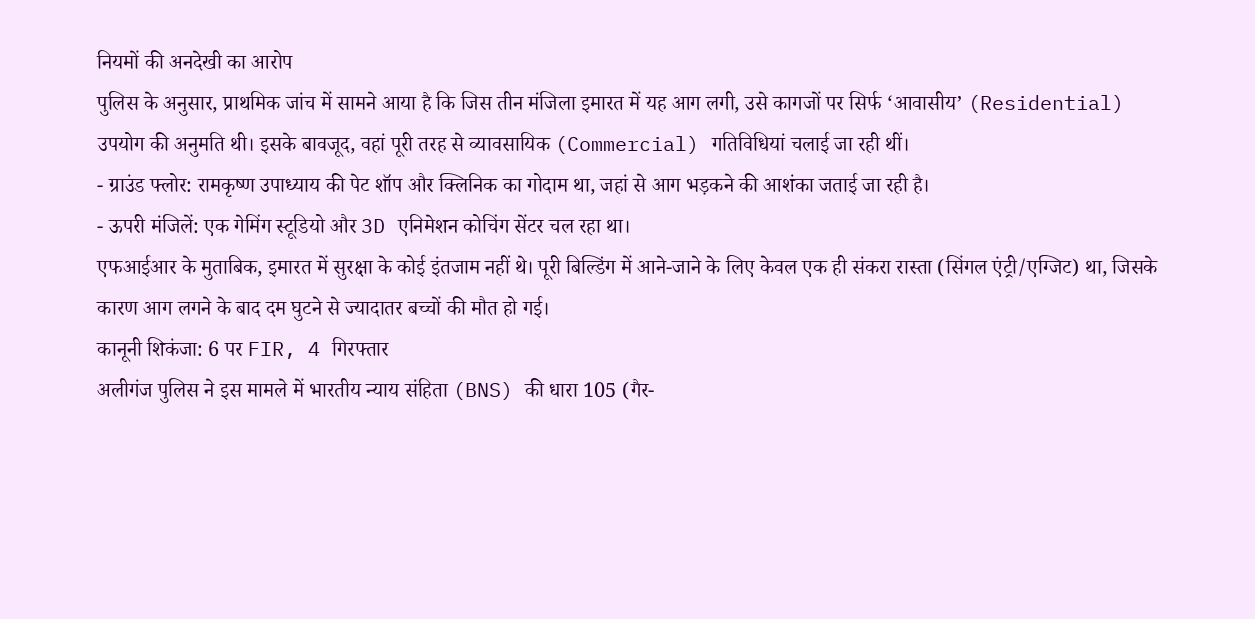नियमों की अनदेखी का आरोप
पुलिस के अनुसार, प्राथमिक जांच में सामने आया है कि जिस तीन मंजिला इमारत में यह आग लगी, उसे कागजों पर सिर्फ ‘आवासीय’ (Residential) उपयोग की अनुमति थी। इसके बावजूद, वहां पूरी तरह से व्यावसायिक (Commercial) गतिविधियां चलाई जा रही थीं।
- ग्राउंड फ्लोर: रामकृष्ण उपाध्याय की पेट शॉप और क्लिनिक का गोदाम था, जहां से आग भड़कने की आशंका जताई जा रही है।
- ऊपरी मंजिलें: एक गेमिंग स्टूडियो और 3D एनिमेशन कोचिंग सेंटर चल रहा था।
एफआईआर के मुताबिक, इमारत में सुरक्षा के कोई इंतजाम नहीं थे। पूरी बिल्डिंग में आने-जाने के लिए केवल एक ही संकरा रास्ता (सिंगल एंट्री/एग्जिट) था, जिसके कारण आग लगने के बाद दम घुटने से ज्यादातर बच्चों की मौत हो गई।
कानूनी शिकंजा: 6 पर FIR, 4 गिरफ्तार
अलीगंज पुलिस ने इस मामले में भारतीय न्याय संहिता (BNS) की धारा 105 (गैर-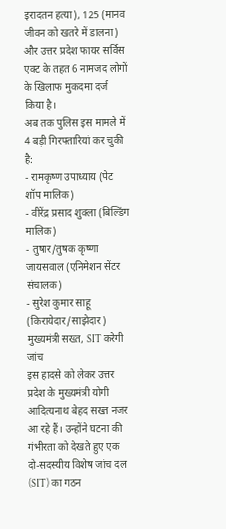इरादतन हत्या), 125 (मानव जीवन को खतरे में डालना) और उत्तर प्रदेश फायर सर्विस एक्ट के तहत 6 नामजद लोगों के खिलाफ मुकदमा दर्ज किया है।
अब तक पुलिस इस मामले में 4 बड़ी गिरफ्तारियां कर चुकी है:
- रामकृष्ण उपाध्याय (पेट शॉप मालिक)
- वीरेंद्र प्रसाद शुक्ला (बिल्डिंग मालिक)
- तुषार/तुषक कृष्णा जायसवाल (एनिमेशन सेंटर संचालक)
- सुरेश कुमार साहू (किरायेदार/साझेदार)
मुख्यमंत्री सख्त, SIT करेगी जांच
इस हादसे को लेकर उत्तर प्रदेश के मुख्यमंत्री योगी आदित्यनाथ बेहद सख्त नजर आ रहे हैं। उन्होंने घटना की गंभीरता को देखते हुए एक दो-सदस्यीय विशेष जांच दल (SIT) का गठन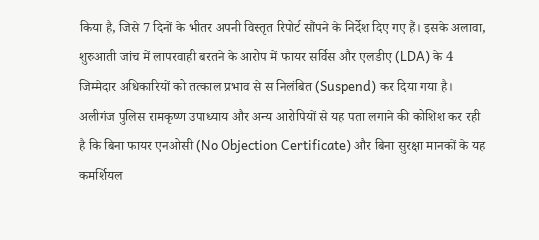किया है, जिसे 7 दिनों के भीतर अपनी विस्तृत रिपोर्ट सौंपने के निर्देश दिए गए हैं। इसके अलावा, शुरुआती जांच में लापरवाही बरतने के आरोप में फायर सर्विस और एलडीए (LDA) के 4 जिम्मेदार अधिकारियों को तत्काल प्रभाव से स निलंबित (Suspend) कर दिया गया है।
अलीगंज पुलिस रामकृष्ण उपाध्याय और अन्य आरोपियों से यह पता लगाने की कोशिश कर रही है कि बिना फायर एनओसी (No Objection Certificate) और बिना सुरक्षा मानकों के यह कमर्शियल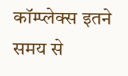कॉम्प्लेक्स इतने समय से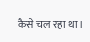कैसे चल रहा था।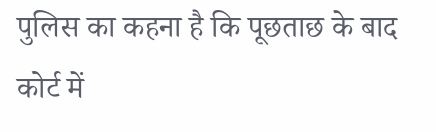पुलिस का कहना है कि पूछताछ के बाद कोर्ट में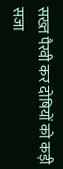सख्त पैरवी कर दोषियों को कड़ी सजा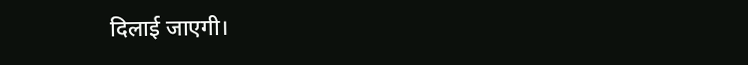दिलाई जाएगी।